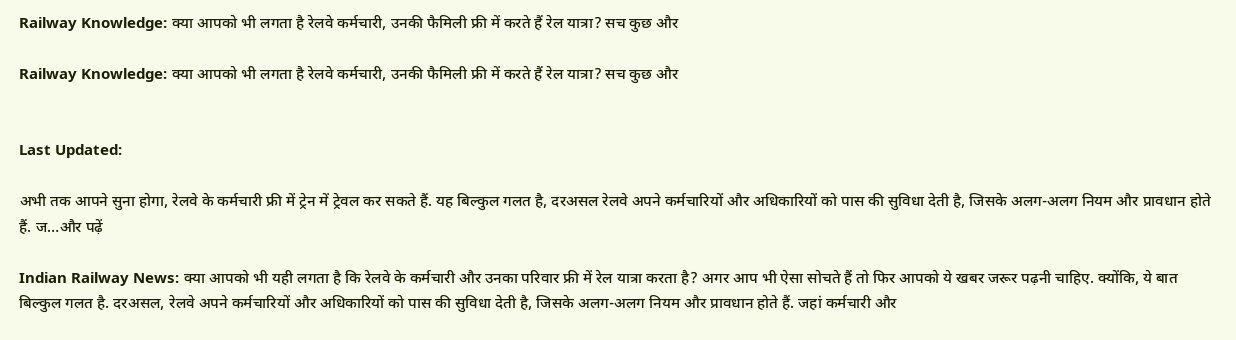Railway Knowledge: क्या आपको भी लगता है रेलवे कर्मचारी, उनकी फैमिली फ्री में करते हैं रेल यात्रा? सच कुछ और

Railway Knowledge: क्या आपको भी लगता है रेलवे कर्मचारी, उनकी फैमिली फ्री में करते हैं रेल यात्रा? सच कुछ और


Last Updated:

अभी तक आपने सुना होगा, रेलवे के कर्मचारी फ्री में ट्रेन में ट्रेवल कर सकते हैं. यह बिल्कुल गलत है, दरअसल रेलवे अपने कर्मचारियों और अधिकारियों को पास की सुविधा देती है, जिसके अलग-अलग नियम और प्रावधान होते हैं. ज…और पढ़ें

Indian Railway News: क्या आपको भी यही लगता है कि रेलवे के कर्मचारी और उनका परिवार फ्री में रेल यात्रा करता है? अगर आप भी ऐसा सोचते हैं तो फिर आपको ये खबर जरूर पढ़नी चाहिए. क्योंकि, ये बात बिल्कुल गलत है. दरअसल, रेलवे अपने कर्मचारियों और अधिकारियों को पास की सुविधा देती है, जिसके अलग-अलग नियम और प्रावधान होते हैं. जहां कर्मचारी और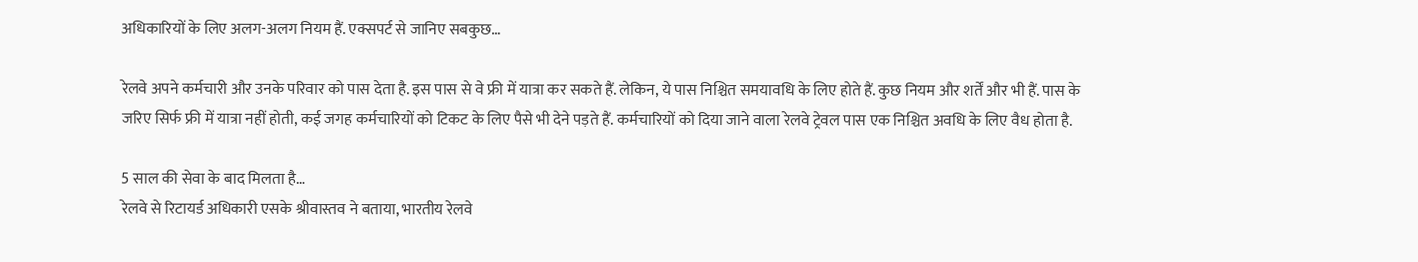अधिकारियों के लिए अलग-अलग नियम हैं. एक्सपर्ट से जानिए सबकुछ…

रेलवे अपने कर्मचारी और उनके परिवार को पास देता है. इस पास से वे फ्री में यात्रा कर सकते हैं. लेकिन, ये पास निश्चित समयावधि के लिए होते हैं. कुछ नियम और शर्तें और भी हैं. पास के जरिए सिर्फ फ्री में यात्रा नहीं होती, कई जगह कर्मचारियों को टिकट के लिए पैसे भी देने पड़ते हैं. कर्मचारियों को दिया जाने वाला रेलवे ट्रेवल पास एक निश्चित अवधि के लिए वैध होता है.

5 साल की सेवा के बाद मिलता है…
रेलवे से रिटायर्ड अधिकारी एसके श्रीवास्तव ने बताया, भारतीय रेलवे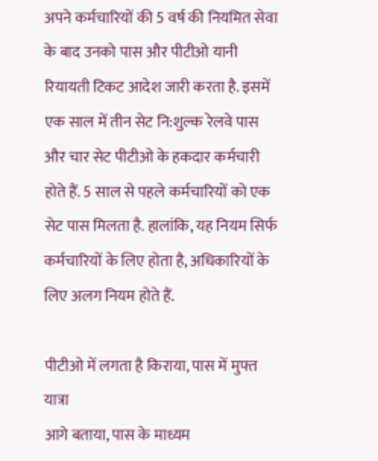अपने कर्मचारियों की 5 वर्ष की नियमित सेवा के बाद उनको पास और पीटीओ यानी रियायती टिकट आदेश जारी करता है. इसमें एक साल में तीन सेट नि:शुल्क रेलवे पास और चार सेट पीटीओ के हकदार कर्मचारी होते हैं. 5 साल से पहले कर्मचारियों को एक सेट पास मिलता है. हालांकि, यह नियम सिर्फ कर्मचारियों के लिए होता है, अधिकारियों के लिए अलग नियम होते हैं.

पीटीओ में लगता है किराया, पास में मुफ्त यात्रा
आगे बताया, पास के माध्यम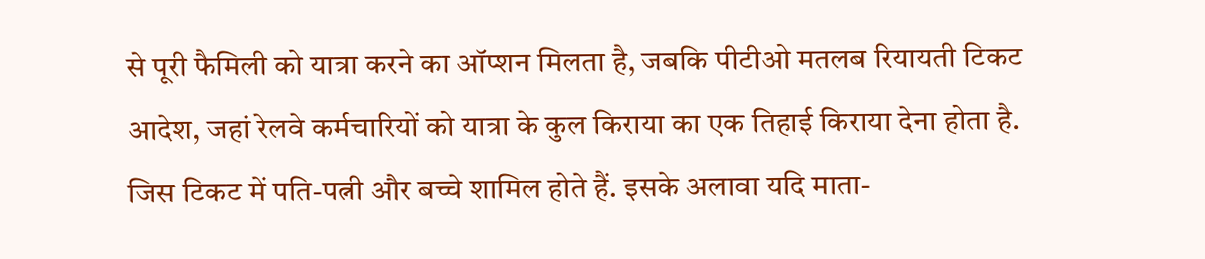से पूरी फैमिली को यात्रा करने का ऑप्शन मिलता है, जबकि पीटीओ मतलब रियायती टिकट आदेश, जहां रेलवे कर्मचारियों को यात्रा के कुल किराया का एक तिहाई किराया देना होता है. जिस टिकट में पति-पत्नी और बच्चे शामिल होते हैं. इसके अलावा यदि माता-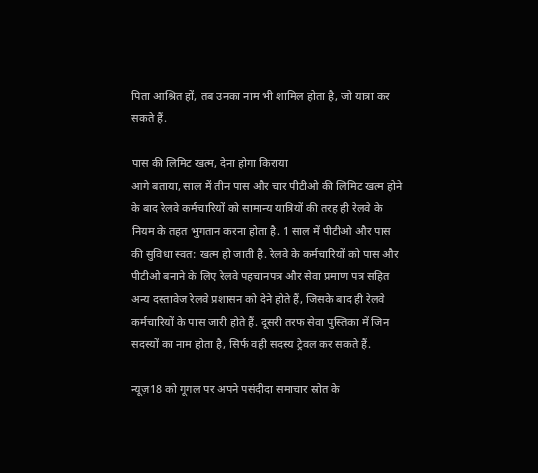पिता आश्रित हों, तब उनका नाम भी शामिल होता है, जो यात्रा कर सकते हैं.

पास की लिमिट खत्म, देना होगा किराया
आगे बताया, साल में तीन पास और चार पीटीओ की लिमिट खत्म होने के बाद रेलवे कर्मचारियों को सामान्य यात्रियों की तरह ही रेलवे के नियम के तहत भुगतान करना होता है. 1 साल में पीटीओ और पास की सुविधा स्वत: खत्म हो जाती है. रेलवे के कर्मचारियों को पास और पीटीओ बनाने के लिए रेलवे पहचानपत्र और सेवा प्रमाण पत्र सहित अन्य दस्तावेज रेलवे प्रशासन को देने होते हैं, जिसके बाद ही रेलवे कर्मचारियों के पास जारी होते हैं. दूसरी तरफ सेवा पुस्तिका में जिन सदस्यों का नाम होता है, सिर्फ वही सदस्य ट्रेवल कर सकते हैं.

न्यूज़18 को गूगल पर अपने पसंदीदा समाचार स्रोत के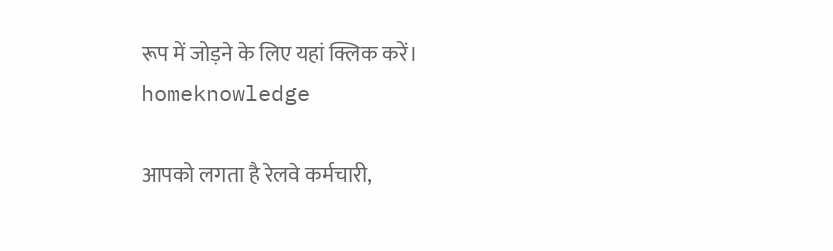रूप में जोड़ने के लिए यहां क्लिक करें।
homeknowledge

आपको लगता है रेलवे कर्मचारी,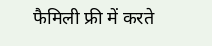फैमिली फ्री में करते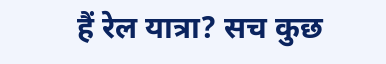हैं रेल यात्रा? सच कुछ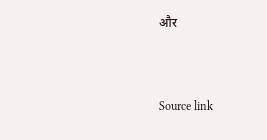और



Source link